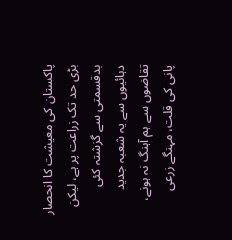پاکستان کی معیشت کا انحصار بڑی حد تک زراعت پر ہے، لیکن بدقسمتی سے گزشتہ کئی دہائیوں سے یہ شعبہ جدید تقاضوں سے ہم آہنگ نہ ہونے، پانی کی قلت، مہنگے زرعی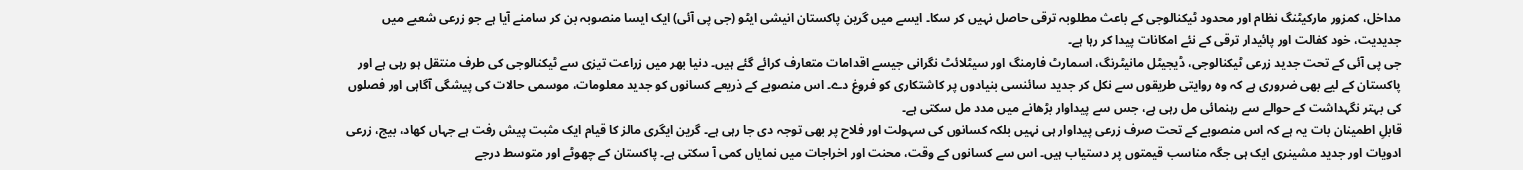مداخل، کمزور مارکیٹنگ نظام اور محدود ٹیکنالوجی کے باعث مطلوبہ ترقی حاصل نہیں کر سکا۔ ایسے میں گرین پاکستان انیشی ایٹو (جی پی آئی) ایک ایسا منصوبہ بن کر سامنے آیا ہے جو زرعی شعبے میں جدیدیت، خود کفالت اور پائیدار ترقی کے نئے امکانات پیدا کر رہا ہے۔
جی پی آئی کے تحت جدید زرعی ٹیکنالوجی، ڈیجیٹل مانیٹرنگ، اسمارٹ فارمنگ اور سیٹلائٹ نگرانی جیسے اقدامات متعارف کرائے گئے ہیں۔ دنیا بھر میں زراعت تیزی سے ٹیکنالوجی کی طرف منتقل ہو رہی ہے اور پاکستان کے لیے بھی ضروری ہے کہ وہ روایتی طریقوں سے نکل کر جدید سائنسی بنیادوں پر کاشتکاری کو فروغ دے۔ اس منصوبے کے ذریعے کسانوں کو جدید معلومات، موسمی حالات کی پیشگی آگاہی اور فصلوں کی بہتر نگہداشت کے حوالے سے رہنمائی مل رہی ہے، جس سے پیداوار بڑھانے میں مدد مل سکتی ہے۔
قابلِ اطمینان بات یہ ہے کہ اس منصوبے کے تحت صرف زرعی پیداوار ہی نہیں بلکہ کسانوں کی سہولت اور فلاح پر بھی توجہ دی جا رہی ہے۔ گرین ایگری مالز کا قیام ایک مثبت پیش رفت ہے جہاں کھاد، بیج، زرعی ادویات اور جدید مشینری ایک ہی جگہ مناسب قیمتوں پر دستیاب ہیں۔ اس سے کسانوں کے وقت، محنت اور اخراجات میں نمایاں کمی آ سکتی ہے۔ پاکستان کے چھوٹے اور متوسط درجے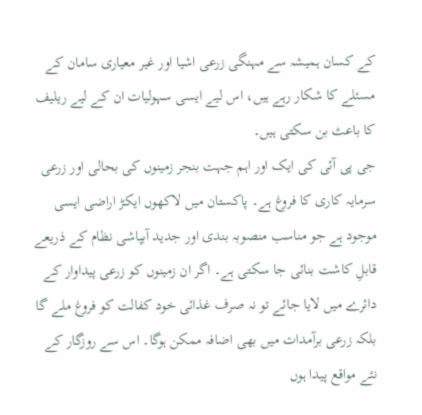کے کسان ہمیشہ سے مہنگی زرعی اشیا اور غیر معیاری سامان کے مسئلے کا شکار رہے ہیں، اس لیے ایسی سہولیات ان کے لیے ریلیف کا باعث بن سکتی ہیں۔
جی پی آئی کی ایک اور اہم جہت بنجر زمینوں کی بحالی اور زرعی سرمایہ کاری کا فروغ ہے۔ پاکستان میں لاکھوں ایکڑ اراضی ایسی موجود ہے جو مناسب منصوبہ بندی اور جدید آبپاشی نظام کے ذریعے قابلِ کاشت بنائی جا سکتی ہے۔ اگر ان زمینوں کو زرعی پیداوار کے دائرے میں لایا جائے تو نہ صرف غذائی خود کفالت کو فروغ ملے گا بلکہ زرعی برآمدات میں بھی اضافہ ممکن ہوگا۔ اس سے روزگار کے نئے مواقع پیدا ہوں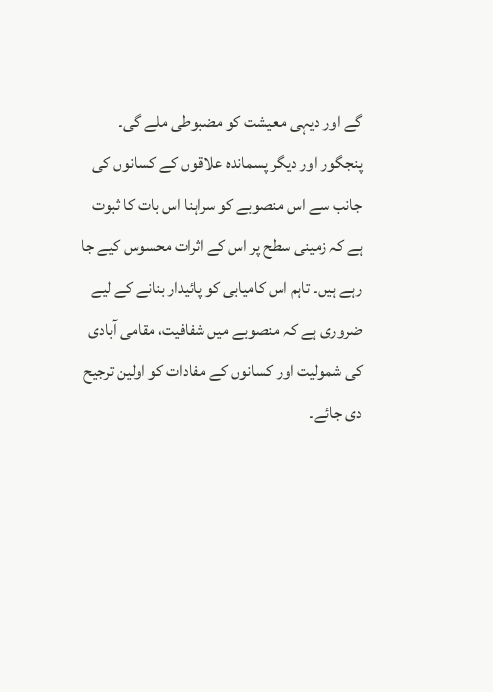گے اور دیہی معیشت کو مضبوطی ملے گی۔
پنجگور اور دیگر پسماندہ علاقوں کے کسانوں کی جانب سے اس منصوبے کو سراہنا اس بات کا ثبوت ہے کہ زمینی سطح پر اس کے اثرات محسوس کیے جا رہے ہیں۔ تاہم اس کامیابی کو پائیدار بنانے کے لیے ضروری ہے کہ منصوبے میں شفافیت، مقامی آبادی کی شمولیت اور کسانوں کے مفادات کو اولین ترجیح دی جائے۔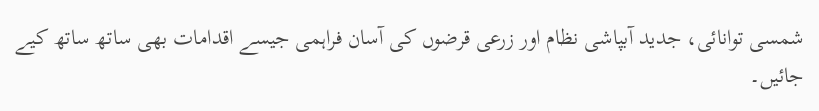شمسی توانائی، جدید آبپاشی نظام اور زرعی قرضوں کی آسان فراہمی جیسے اقدامات بھی ساتھ ساتھ کیے جائیں۔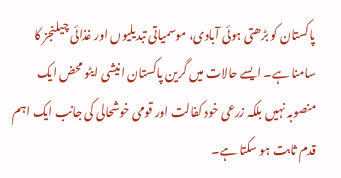پاکستان کو بڑھتی ہوئی آبادی، موسمیاتی تبدیلیوں اور غذائی چیلنجز کا سامنا ہے۔ ایسے حالات میں گرین پاکستان انیشی ایٹو محض ایک منصوبہ نہیں بلکہ زرعی خود کفالت اور قومی خوشحالی کی جانب ایک اہم قدم ثابت ہو سکتا ہے۔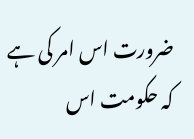ضرورت اس امر کی ہے کہ حکومت اس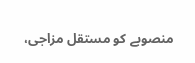منصوبے کو مستقل مزاجی،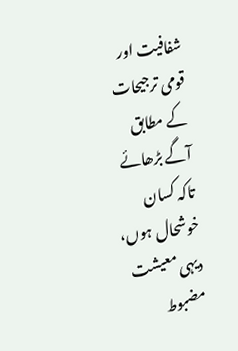شفافیت اور قومی ترجیحات کے مطابق آگے بڑھائے تاکہ کسان خوشحال ہوں، دیہی معیشت مضبوط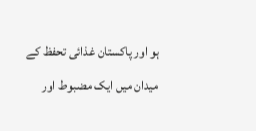ہو اور پاکستان غذائی تحفظ کے میدان میں ایک مضبوط اور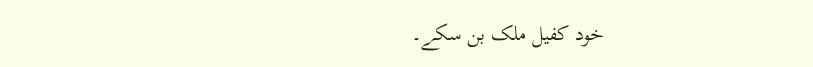خود کفیل ملک بن سکے۔